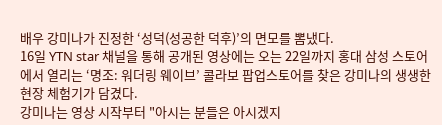배우 강미나가 진정한 ‘성덕(성공한 덕후)’의 면모를 뽐냈다.
16일 YTN star 채널을 통해 공개된 영상에는 오는 22일까지 홍대 삼성 스토어에서 열리는 ‘명조: 워더링 웨이브’ 콜라보 팝업스토어를 찾은 강미나의 생생한 현장 체험기가 담겼다.
강미나는 영상 시작부터 "아시는 분들은 아시겠지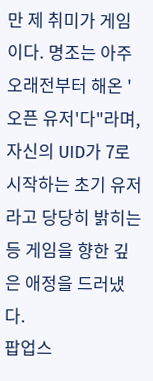만 제 취미가 게임이다. 명조는 아주 오래전부터 해온 '오픈 유저'다"라며, 자신의 UID가 7로 시작하는 초기 유저라고 당당히 밝히는 등 게임을 향한 깊은 애정을 드러냈다.
팝업스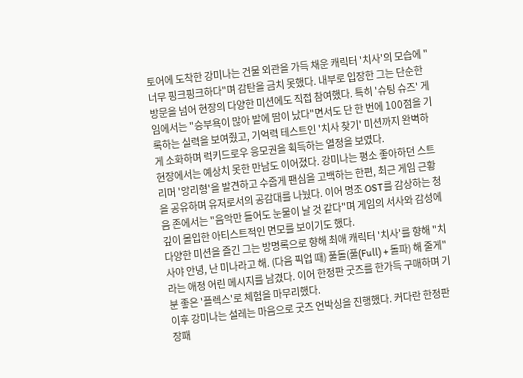토어에 도착한 강미나는 건물 외관을 가득 채운 캐릭터 '치사'의 모습에 "너무 핑크핑크하다"며 감탄을 금치 못했다. 내부로 입장한 그는 단순한 방문을 넘어 현장의 다양한 미션에도 직접 참여했다. 특히 '슈팅 슈즈' 게임에서는 "승부욕이 많아 발에 땀이 났다"면서도 단 한 번에 100점을 기록하는 실력을 보여줬고, 기억력 테스트인 '치사 찾기' 미션까지 완벽하게 소화하며 럭키드로우 응모권을 획득하는 열정을 보였다.
현장에서는 예상치 못한 만남도 이어졌다. 강미나는 평소 좋아하던 스트리머 '앙리형'을 발견하고 수줍게 팬심을 고백하는 한편, 최근 게임 근황을 공유하며 유저로서의 공감대를 나눴다. 이어 명조 OST를 감상하는 청음 존에서는 "음악만 들어도 눈물이 날 것 같다"며 게임의 서사와 감성에 깊이 몰입한 아티스트적인 면모를 보이기도 했다.
다양한 미션을 즐긴 그는 방명록으로 향해 최애 캐릭터 '치사'를 향해 "치사야 안녕, 난 미나라고 해. (다음 픽업 때) 풀돌(풀(Full) + 돌파) 해 줄게"라는 애정 어린 메시지를 남겼다. 이어 한정판 굿즈를 한가득 구매하며 기분 좋은 '플렉스'로 체험을 마무리했다.
이후 강미나는 설레는 마음으로 굿즈 언박싱을 진행했다. 커다란 한정판 장패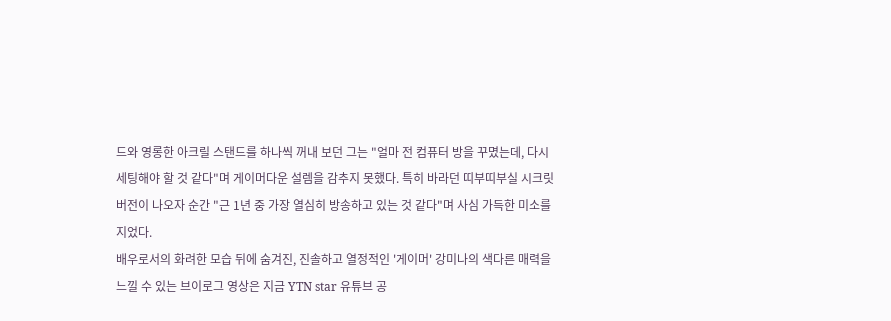드와 영롱한 아크릴 스탠드를 하나씩 꺼내 보던 그는 "얼마 전 컴퓨터 방을 꾸몄는데, 다시 세팅해야 할 것 같다"며 게이머다운 설렘을 감추지 못했다. 특히 바라던 띠부띠부실 시크릿 버전이 나오자 순간 "근 1년 중 가장 열심히 방송하고 있는 것 같다"며 사심 가득한 미소를 지었다.
배우로서의 화려한 모습 뒤에 숨겨진, 진솔하고 열정적인 '게이머' 강미나의 색다른 매력을 느낄 수 있는 브이로그 영상은 지금 YTN star 유튜브 공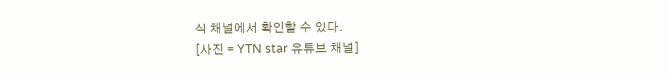식 채널에서 확인할 수 있다.
[사진 = YTN star 유튜브 채널]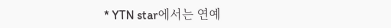* YTN star에서는 연예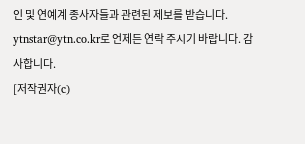인 및 연예계 종사자들과 관련된 제보를 받습니다.
ytnstar@ytn.co.kr로 언제든 연락 주시기 바랍니다. 감사합니다.
[저작권자(c)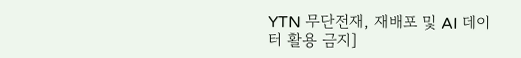YTN 무단전재, 재배포 및 AI 데이터 활용 금지]